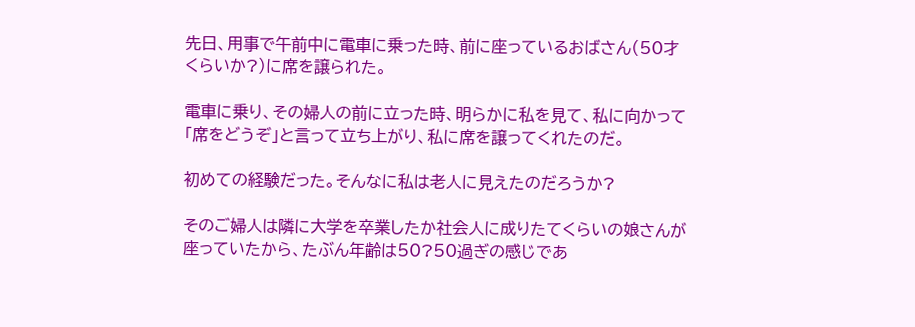先日、用事で午前中に電車に乗った時、前に座っているおばさん(50才くらいか?)に席を譲られた。

電車に乗り、その婦人の前に立った時、明らかに私を見て、私に向かって「席をどうぞ」と言って立ち上がり、私に席を譲ってくれたのだ。

初めての経験だった。そんなに私は老人に見えたのだろうか?

そのご婦人は隣に大学を卒業したか社会人に成りたてくらいの娘さんが座っていたから、たぶん年齢は50?50過ぎの感じであ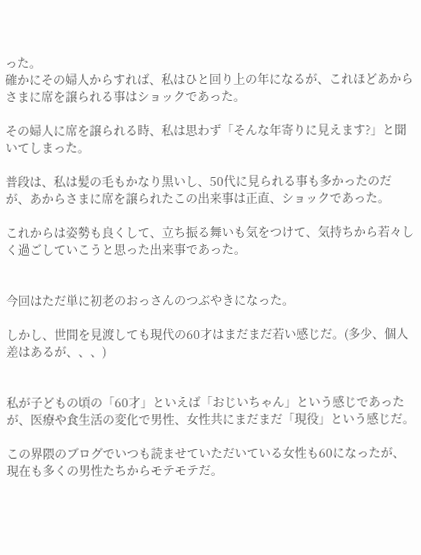った。
確かにその婦人からすれば、私はひと回り上の年になるが、これほどあからさまに席を譲られる事はショックであった。

その婦人に席を譲られる時、私は思わず「そんな年寄りに見えます?」と聞いてしまった。

普段は、私は髪の毛もかなり黒いし、50代に見られる事も多かったのだが、あからさまに席を譲られたこの出来事は正直、ショックであった。

これからは姿勢も良くして、立ち振る舞いも気をつけて、気持ちから若々しく過ごしていこうと思った出来事であった。


今回はただ単に初老のおっさんのつぶやきになった。

しかし、世間を見渡しても現代の60才はまだまだ若い感じだ。(多少、個人差はあるが、、、)


私が子どもの頃の「60才」といえば「おじいちゃん」という感じであったが、医療や食生活の変化で男性、女性共にまだまだ「現役」という感じだ。

この界隈のブログでいつも読ませていただいている女性も60になったが、現在も多くの男性たちからモテモテだ。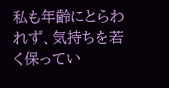私も年齢にとらわれず、気持ちを若く保ってい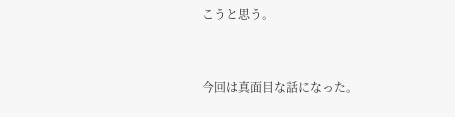こうと思う。


今回は真面目な話になった。